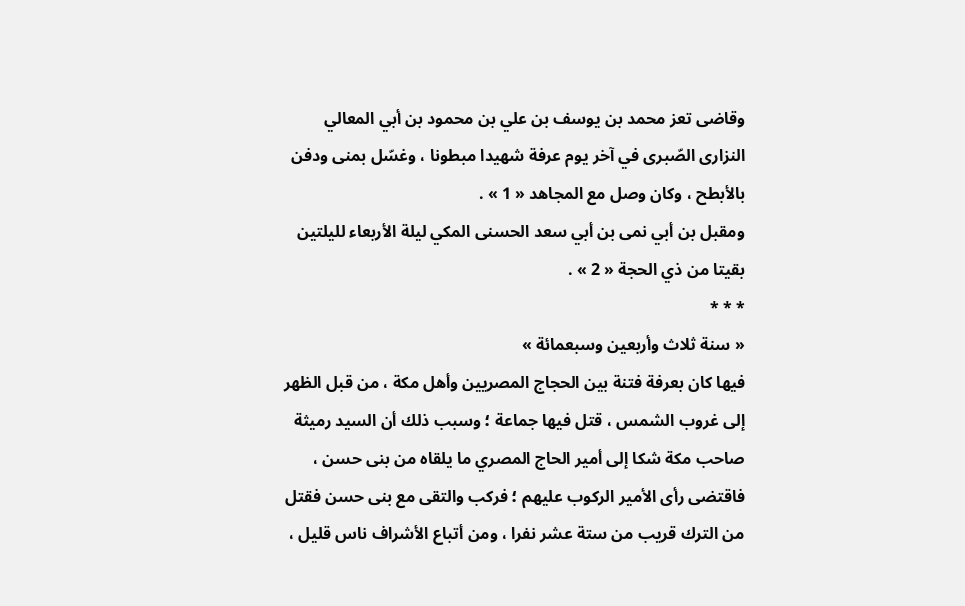وقاضى تعز محمد بن يوسف بن علي بن محمود بن أبي المعالي النزارى الصّبرى في آخر يوم عرفة شهيدا مبطونا ، وغسّل بمنى ودفن بالأبطح ، وكان وصل مع المجاهد « 1 » .
ومقبل بن أبي نمى بن أبي سعد الحسنى المكي ليلة الأربعاء لليلتين بقيتا من ذي الحجة « 2 » .
* * *
« سنة ثلاث وأربعين وسبعمائة »
فيها كان بعرفة فتنة بين الحجاج المصريين وأهل مكة ، من قبل الظهر إلى غروب الشمس ، قتل فيها جماعة ؛ وسبب ذلك أن السيد رميثة صاحب مكة شكا إلى أمير الحاج المصري ما يلقاه من بنى حسن ، فاقتضى رأى الأمير الركوب عليهم ؛ فركب والتقى مع بنى حسن فقتل من الترك قريب من ستة عشر نفرا ، ومن أتباع الأشراف ناس قليل ،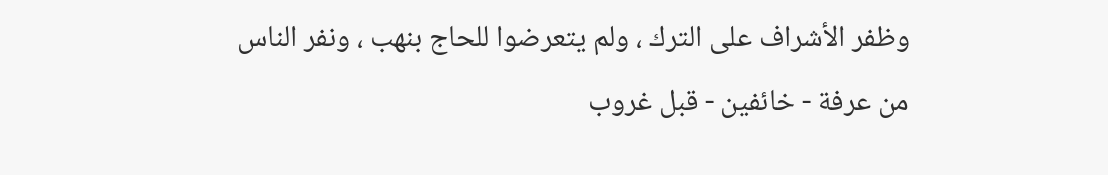وظفر الأشراف على الترك ، ولم يتعرضوا للحاج بنهب ، ونفر الناس من عرفة - خائفين - قبل غروب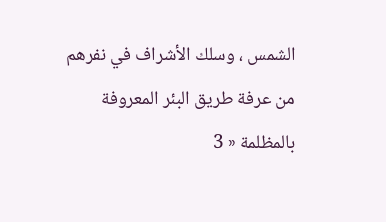الشمس ، وسلك الأشراف في نفرهم من عرفة طريق البئر المعروفة بالمظلمة « 3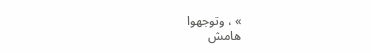» ، وتوجهوا
هامش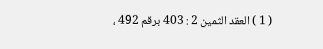( 1 ) العقد الثمين 2 : 403 برقم 492 ،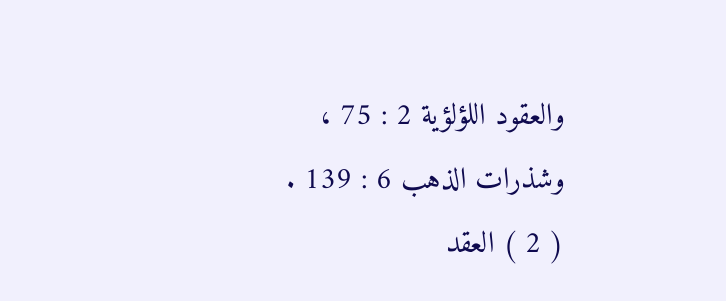والعقود اللؤلؤية 2 : 75 ، وشذرات الذهب 6 : 139 .
( 2 ) العقد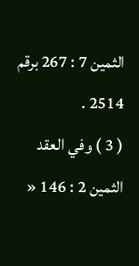الثمين 7 : 267 برقم 2514 .
( 3 ) وفي العقد الثمين 2 : 146 «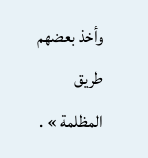وأخذ بعضهم طريق المظلمة » .